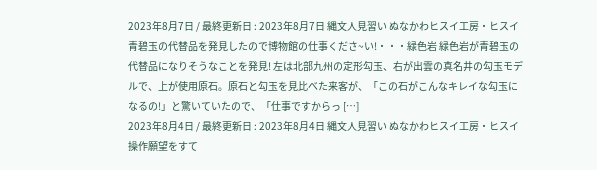2023年8月7日 / 最終更新日 : 2023年8月7日 縄文人見習い ぬなかわヒスイ工房・ヒスイ 青碧玉の代替品を発見したので博物館の仕事くださ~い!・・・緑色岩 緑色岩が青碧玉の代替品になりそうなことを発見! 左は北部九州の定形勾玉、右が出雲の真名井の勾玉モデルで、上が使用原石。原石と勾玉を見比べた来客が、「この石がこんなキレイな勾玉になるの!」と驚いていたので、「仕事ですからっ […]
2023年8月4日 / 最終更新日 : 2023年8月4日 縄文人見習い ぬなかわヒスイ工房・ヒスイ 操作願望をすて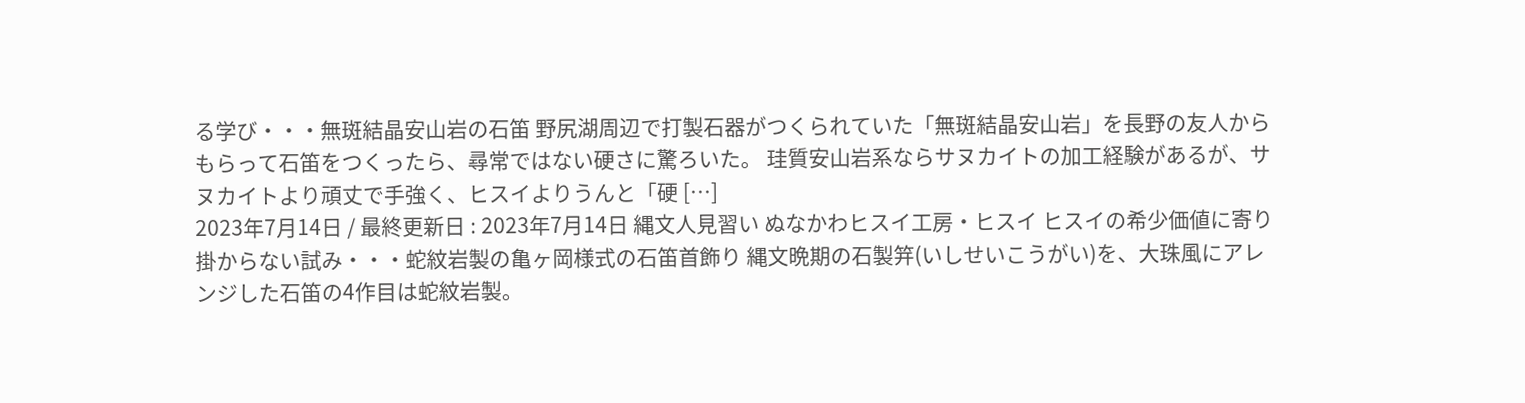る学び・・・無斑結晶安山岩の石笛 野尻湖周辺で打製石器がつくられていた「無斑結晶安山岩」を長野の友人からもらって石笛をつくったら、尋常ではない硬さに驚ろいた。 珪質安山岩系ならサヌカイトの加工経験があるが、サヌカイトより頑丈で手強く、ヒスイよりうんと「硬 […]
2023年7月14日 / 最終更新日 : 2023年7月14日 縄文人見習い ぬなかわヒスイ工房・ヒスイ ヒスイの希少価値に寄り掛からない試み・・・蛇紋岩製の亀ヶ岡様式の石笛首飾り 縄文晩期の石製笄(いしせいこうがい)を、大珠風にアレンジした石笛の4作目は蛇紋岩製。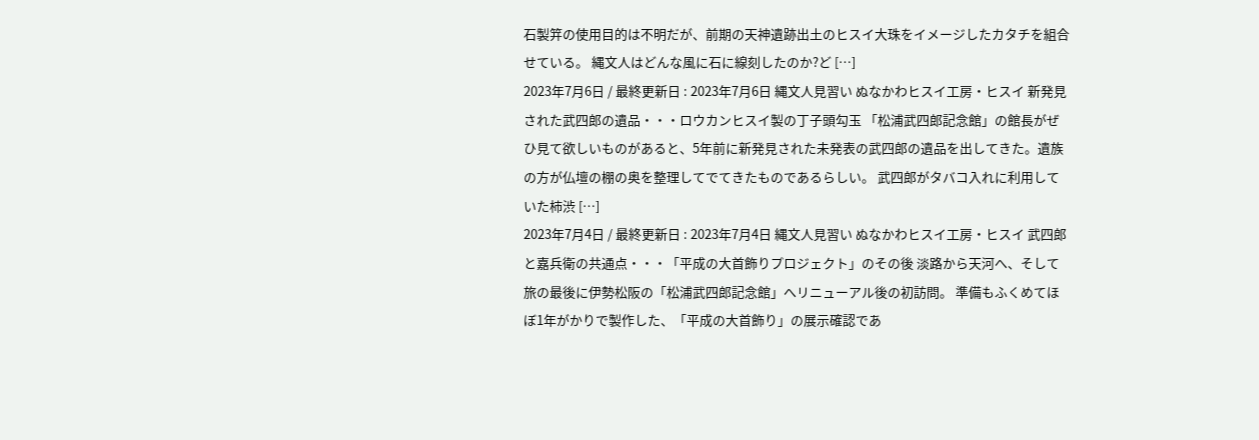石製笄の使用目的は不明だが、前期の天神遺跡出土のヒスイ大珠をイメージしたカタチを組合せている。 縄文人はどんな風に石に線刻したのか?ど […]
2023年7月6日 / 最終更新日 : 2023年7月6日 縄文人見習い ぬなかわヒスイ工房・ヒスイ 新発見された武四郎の遺品・・・ロウカンヒスイ製の丁子頭勾玉 「松浦武四郎記念館」の館長がぜひ見て欲しいものがあると、5年前に新発見された未発表の武四郎の遺品を出してきた。遺族の方が仏壇の棚の奥を整理してでてきたものであるらしい。 武四郎がタバコ入れに利用していた柿渋 […]
2023年7月4日 / 最終更新日 : 2023年7月4日 縄文人見習い ぬなかわヒスイ工房・ヒスイ 武四郎と嘉兵衛の共通点・・・「平成の大首飾りプロジェクト」のその後 淡路から天河へ、そして旅の最後に伊勢松阪の「松浦武四郎記念館」へリニューアル後の初訪問。 準備もふくめてほぼ1年がかりで製作した、「平成の大首飾り」の展示確認であ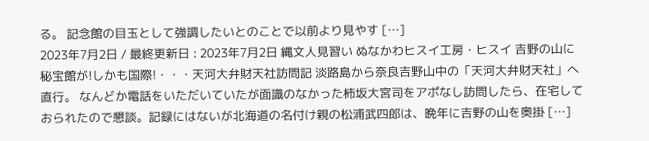る。 記念館の目玉として強調したいとのことで以前より見やす […]
2023年7月2日 / 最終更新日 : 2023年7月2日 縄文人見習い ぬなかわヒスイ工房・ヒスイ 吉野の山に秘宝館が!しかも国際!・・・天河大弁財天社訪問記 淡路島から奈良吉野山中の「天河大弁財天社」へ直行。 なんどか電話をいただいていたが面識のなかった柿坂大宮司をアポなし訪問したら、在宅しておられたので懇談。記録にはないが北海道の名付け親の松浦武四郎は、晩年に吉野の山を奥掛 […]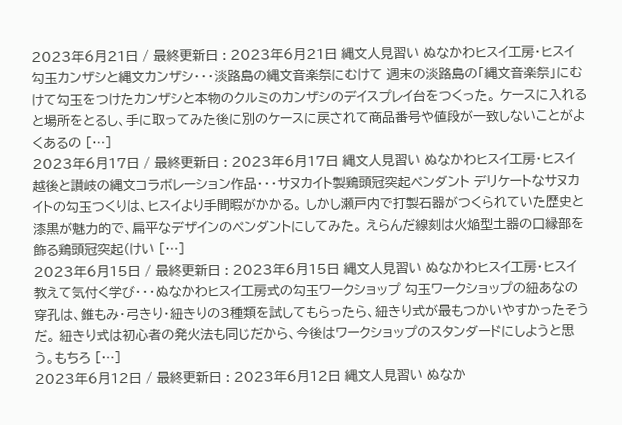2023年6月21日 / 最終更新日 : 2023年6月21日 縄文人見習い ぬなかわヒスイ工房・ヒスイ 勾玉カンザシと縄文カンザシ・・・淡路島の縄文音楽祭にむけて 週末の淡路島の「縄文音楽祭」にむけて勾玉をつけたカンザシと本物のクルミのカンザシのデイスプレイ台をつくった。 ケースに入れると場所をとるし、手に取ってみた後に別のケースに戻されて商品番号や値段が一致しないことがよくあるの […]
2023年6月17日 / 最終更新日 : 2023年6月17日 縄文人見習い ぬなかわヒスイ工房・ヒスイ 越後と讃岐の縄文コラボレーション作品・・・サヌカイト製鶏頭冠突起ペンダント デリケートなサヌカイトの勾玉つくりは、ヒスイより手間暇がかかる。 しかし瀬戸内で打製石器がつくられていた歴史と漆黒が魅力的で、扁平なデザインのペンダントにしてみた。 えらんだ線刻は火焔型土器の口縁部を飾る鶏頭冠突起(けい […]
2023年6月15日 / 最終更新日 : 2023年6月15日 縄文人見習い ぬなかわヒスイ工房・ヒスイ 教えて気付く学び・・・ぬなかわヒスイ工房式の勾玉ワークショップ 勾玉ワークショップの紐あなの穿孔は、錐もみ・弓きり・紐きりの3種類を試してもらったら、紐きり式が最もつかいやすかったそうだ。 紐きり式は初心者の発火法も同じだから、今後はワークショップのスタンダードにしようと思う。もちろ […]
2023年6月12日 / 最終更新日 : 2023年6月12日 縄文人見習い ぬなか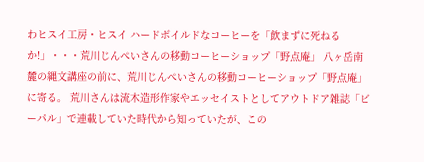わヒスイ工房・ヒスイ ハードボイルドなコーヒーを「飲まずに死ねるか!」・・・荒川じんぺいさんの移動コーヒーショップ「野点庵」 八ヶ岳南麓の縄文講座の前に、荒川じんぺいさんの移動コーヒーショップ「野点庵」に寄る。 荒川さんは流木造形作家やエッセイストとしてアウトドア雑誌「ビーパル」で連載していた時代から知っていたが、この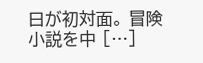日が初対面。 冒険小説を中 […]